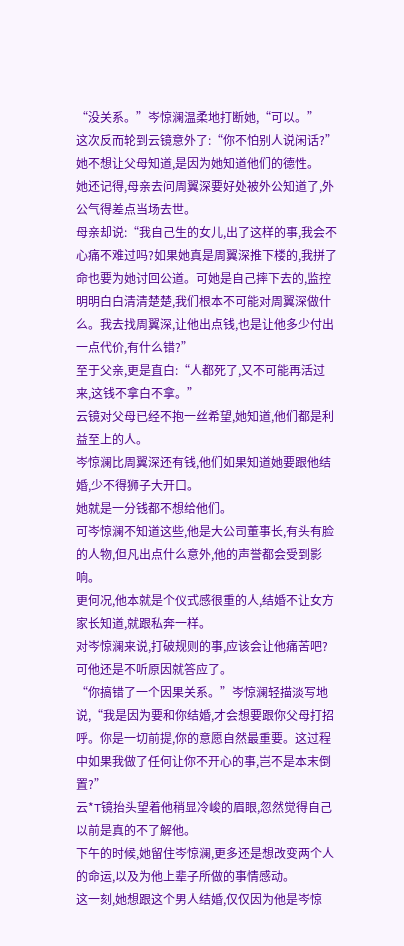“没关系。”岑惊澜温柔地打断她,“可以。”
这次反而轮到云镜意外了:“你不怕别人说闲话?”
她不想让父母知道,是因为她知道他们的德性。
她还记得,母亲去问周翼深要好处被外公知道了,外公气得差点当场去世。
母亲却说:“我自己生的女儿,出了这样的事,我会不心痛不难过吗?如果她真是周翼深推下楼的,我拼了命也要为她讨回公道。可她是自己摔下去的,监控明明白白清清楚楚,我们根本不可能对周翼深做什么。我去找周翼深,让他出点钱,也是让他多少付出一点代价,有什么错?”
至于父亲,更是直白:“人都死了,又不可能再活过来,这钱不拿白不拿。”
云镜对父母已经不抱一丝希望,她知道,他们都是利益至上的人。
岑惊澜比周翼深还有钱,他们如果知道她要跟他结婚,少不得狮子大开口。
她就是一分钱都不想给他们。
可岑惊澜不知道这些,他是大公司董事长,有头有脸的人物,但凡出点什么意外,他的声誉都会受到影响。
更何况,他本就是个仪式感很重的人,结婚不让女方家长知道,就跟私奔一样。
对岑惊澜来说,打破规则的事,应该会让他痛苦吧?
可他还是不听原因就答应了。
“你搞错了一个因果关系。”岑惊澜轻描淡写地说,“我是因为要和你结婚,才会想要跟你父母打招呼。你是一切前提,你的意愿自然最重要。这过程中如果我做了任何让你不开心的事,岂不是本末倒置?”
云*T镜抬头望着他稍显冷峻的眉眼,忽然觉得自己以前是真的不了解他。
下午的时候,她留住岑惊澜,更多还是想改变两个人的命运,以及为他上辈子所做的事情感动。
这一刻,她想跟这个男人结婚,仅仅因为他是岑惊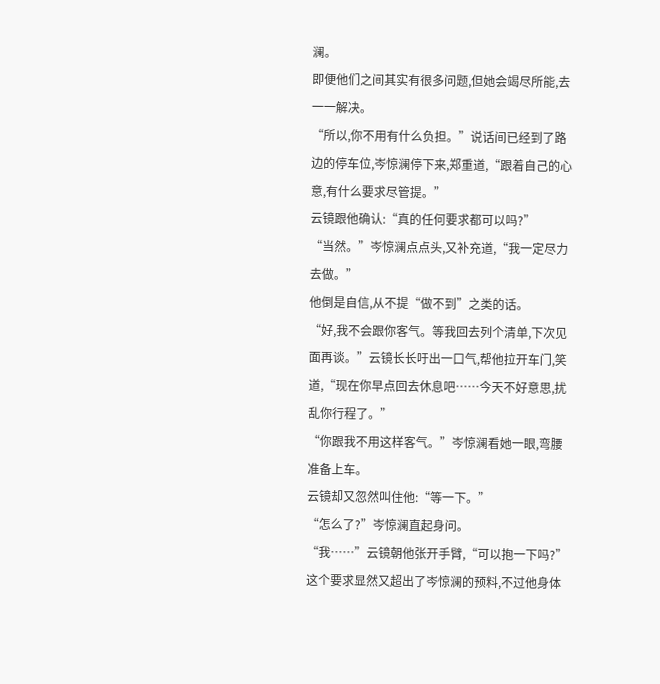澜。
即便他们之间其实有很多问题,但她会竭尽所能,去一一解决。
“所以,你不用有什么负担。”说话间已经到了路边的停车位,岑惊澜停下来,郑重道,“跟着自己的心意,有什么要求尽管提。”
云镜跟他确认:“真的任何要求都可以吗?”
“当然。”岑惊澜点点头,又补充道,“我一定尽力去做。”
他倒是自信,从不提“做不到”之类的话。
“好,我不会跟你客气。等我回去列个清单,下次见面再谈。”云镜长长吁出一口气,帮他拉开车门,笑道,“现在你早点回去休息吧……今天不好意思,扰乱你行程了。”
“你跟我不用这样客气。”岑惊澜看她一眼,弯腰准备上车。
云镜却又忽然叫住他:“等一下。”
“怎么了?”岑惊澜直起身问。
“我……”云镜朝他张开手臂,“可以抱一下吗?”
这个要求显然又超出了岑惊澜的预料,不过他身体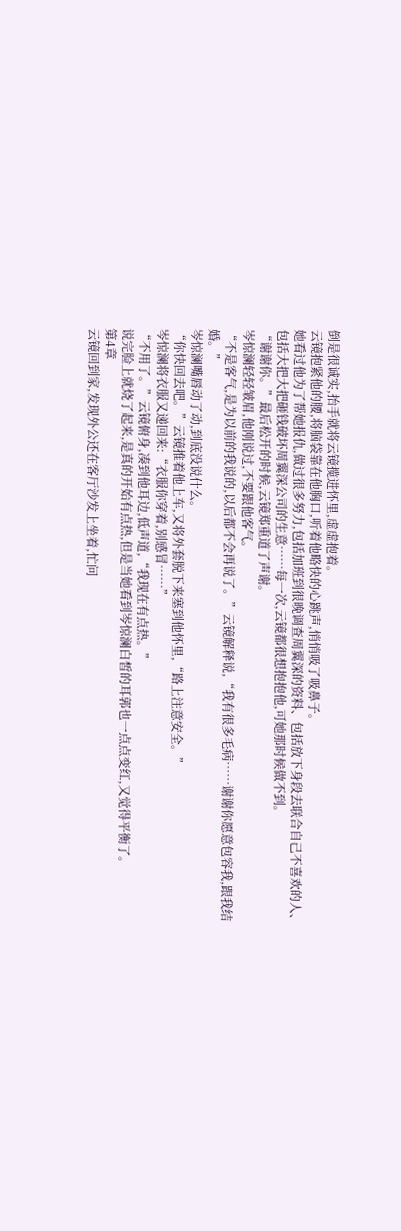倒是很诚实,抬手就将云镜揽进怀里,虚虚抱着。
云镜抱紧他的腰,将脑袋靠在他胸口,听着他略快的心跳声,悄悄吸了吸鼻子。
她看过他为了帮她报仇,做过很多努力,包括加班到很晚调查周翼深的资料、包括放下身段去联合自己不喜欢的人、包括大把大把砸钱破坏周翼深公司的生意……每一次,云镜都很想抱抱他,可她那时候做不到。
“谢谢你。”最后松开的时候,云镜郑重道了声谢。
岑惊澜轻轻皱眉,他刚说过,不要跟他客气。
“不是客气,是为以前的我说的,以后都不会再说了。”云镜解释说,“我有很多毛病……谢谢你愿意包容我,跟我结婚。”
岑惊澜嘴唇动了动,到底没说什么。
“你快回去吧。”云镜推着他上车,又将外套脱下来塞到他怀里,“路上注意安全。”
岑惊澜将衣服又递回来:“衣服你穿着,别感冒……”
“不用了。”云镜俯身,凑到他耳边,低声道,“我现在有点热。”
说完脸上就烧了起来,是真的开始有点热,但是当她看到岑惊澜白皙的耳郭也一点点变红,又觉得平衡了。
第4章
云镜回到家,发现外公还在客厅沙发上坐着,忙问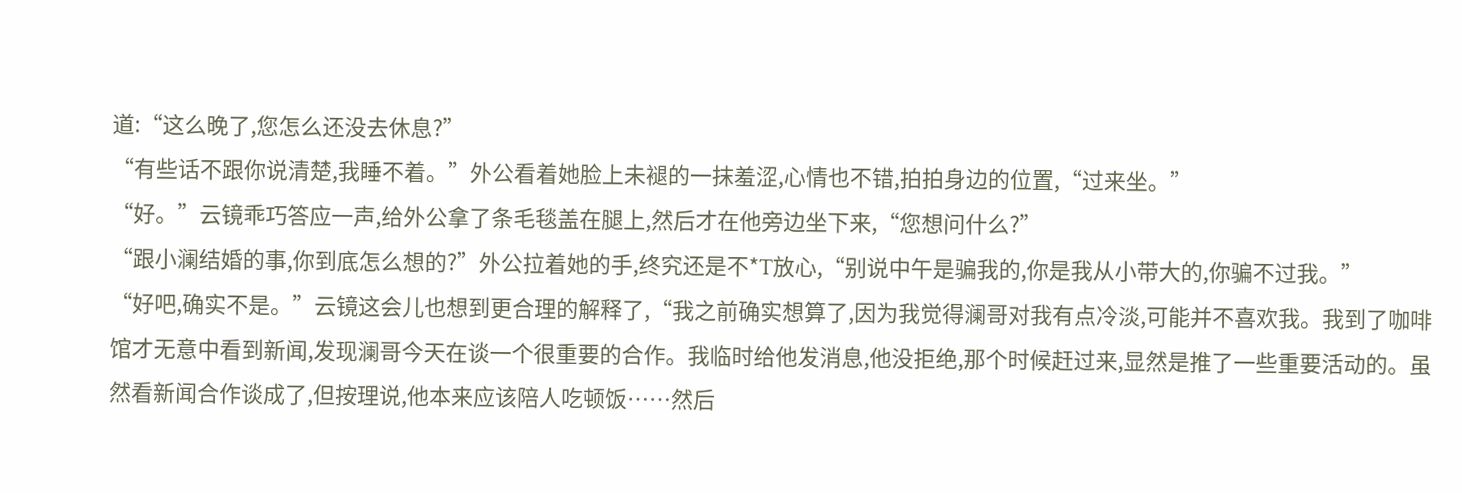道:“这么晚了,您怎么还没去休息?”
“有些话不跟你说清楚,我睡不着。”外公看着她脸上未褪的一抹羞涩,心情也不错,拍拍身边的位置,“过来坐。”
“好。”云镜乖巧答应一声,给外公拿了条毛毯盖在腿上,然后才在他旁边坐下来,“您想问什么?”
“跟小澜结婚的事,你到底怎么想的?”外公拉着她的手,终究还是不*T放心,“别说中午是骗我的,你是我从小带大的,你骗不过我。”
“好吧,确实不是。”云镜这会儿也想到更合理的解释了,“我之前确实想算了,因为我觉得澜哥对我有点冷淡,可能并不喜欢我。我到了咖啡馆才无意中看到新闻,发现澜哥今天在谈一个很重要的合作。我临时给他发消息,他没拒绝,那个时候赶过来,显然是推了一些重要活动的。虽然看新闻合作谈成了,但按理说,他本来应该陪人吃顿饭……然后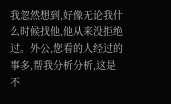我忽然想到,好像无论我什么时候找他,他从来没拒绝过。外公,您看的人经过的事多,帮我分析分析,这是不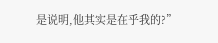是说明,他其实是在乎我的?”